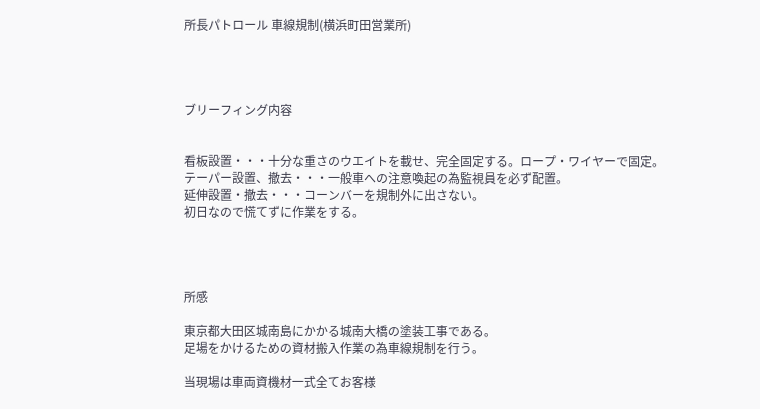所長パトロール 車線規制(横浜町田営業所)




ブリーフィング内容


看板設置・・・十分な重さのウエイトを載せ、完全固定する。ロープ・ワイヤーで固定。
テーパー設置、撤去・・・一般車への注意喚起の為監視員を必ず配置。
延伸設置・撤去・・・コーンバーを規制外に出さない。
初日なので慌てずに作業をする。




所感

東京都大田区城南島にかかる城南大橋の塗装工事である。
足場をかけるための資材搬入作業の為車線規制を行う。

当現場は車両資機材一式全てお客様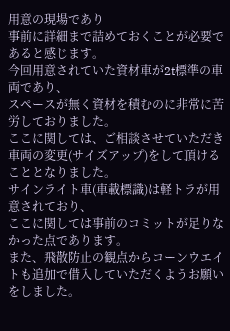用意の現場であり
事前に詳細まで詰めておくことが必要であると感じます。
今回用意されていた資材車が2t標準の車両であり、
スペースが無く資材を積むのに非常に苦労しておりました。
ここに関しては、ご相談させていただき
車両の変更(サイズアップ)をして頂けることとなりました。
サインライト車(車載標識)は軽トラが用意されており、
ここに関しては事前のコミットが足りなかった点であります。
また、飛散防止の観点からコーンウエイトも追加で借入していただくようお願いをしました。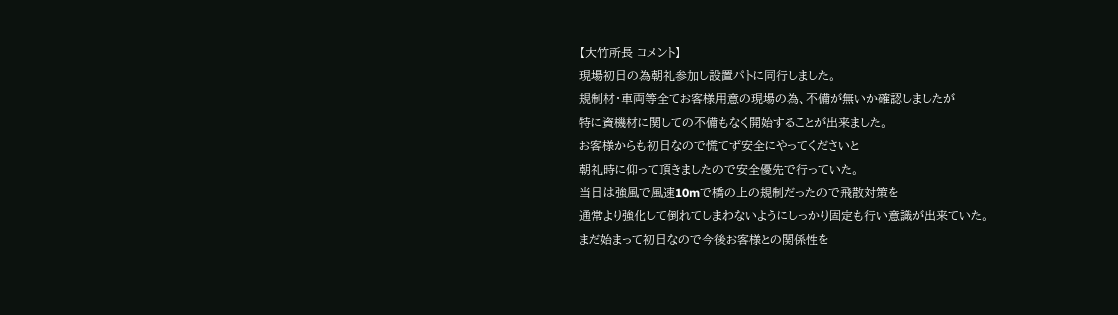【大竹所長 コメント】
現場初日の為朝礼参加し設置パトに同行しました。
規制材・車両等全てお客様用意の現場の為、不備が無いか確認しましたが
特に資機材に関しての不備もなく開始することが出来ました。
お客様からも初日なので慌てず安全にやってくださいと
朝礼時に仰って頂きましたので安全優先で行っていた。
当日は強風で風速10mで橋の上の規制だったので飛散対策を
通常より強化して倒れてしまわないようにしっかり固定も行い意識が出来ていた。
まだ始まって初日なので今後お客様との関係性を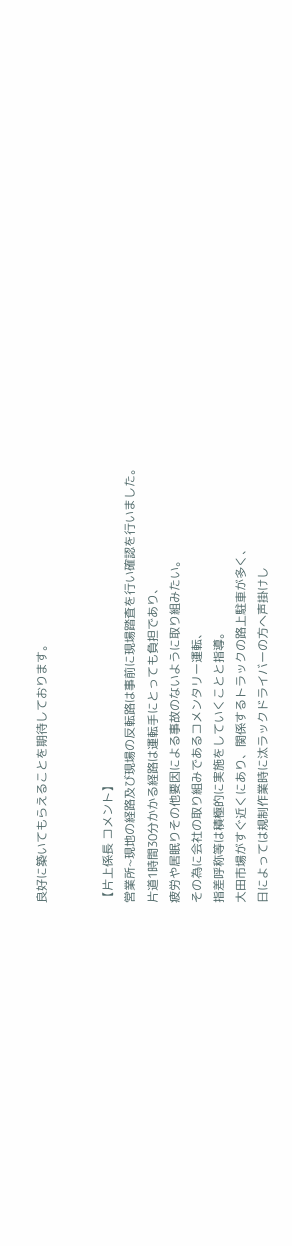良好に築いてもらえることを期待しております。


【片上係長 コメント】
営業所~現地の経路及び現場の反転路は事前に現場踏査を行い確認を行いました。
片道1時間30分かかる経路は運転手にとっても負担であり、
疲労や居眠りその他要因による事故のないように取り組みたい。
その為に会社の取り組みであるコメンタリー運転、
指差呼称等は積極的に実施をしていくことと指導。
大田市場がすぐ近くにあり、関係するトラックの路上駐車が多く、
日によっては規制作業時に汰ラックドライバーの方へ声掛けし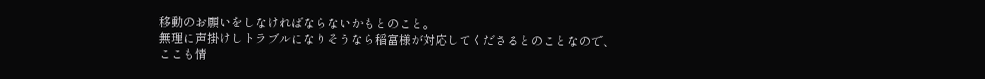移動のお願いをしなければならないかもとのこと。
無理に声掛けしトラブルになりそうなら稲富様が対応してくださるとのことなので、
ここも情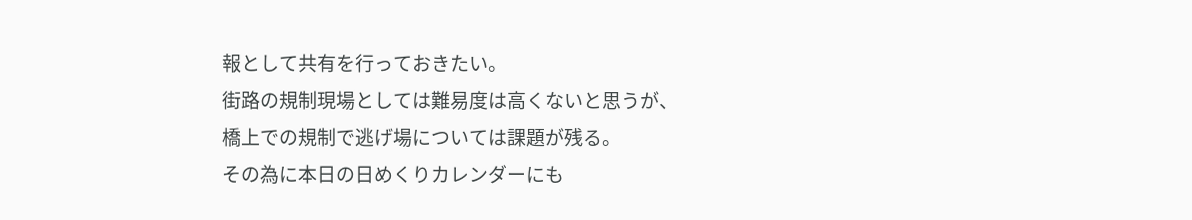報として共有を行っておきたい。
街路の規制現場としては難易度は高くないと思うが、
橋上での規制で逃げ場については課題が残る。
その為に本日の日めくりカレンダーにも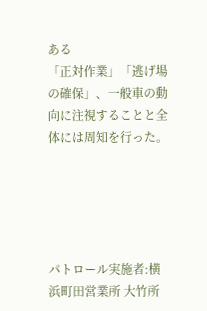ある
「正対作業」「逃げ場の確保」、一般車の動向に注視することと全体には周知を行った。





パトロール実施者:横浜町田営業所 大竹所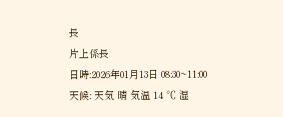長
片上係長
日時:2026年01月13日 08:30~11:00
天候: 天気 晴 気温 14 ℃ 湿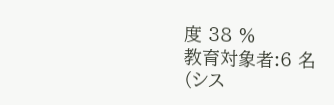度 38 %
教育対象者:6 名
(シス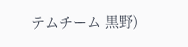テムチーム 黒野)